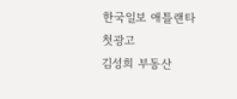한국일보 애틀랜타
첫광고
김성희 부동산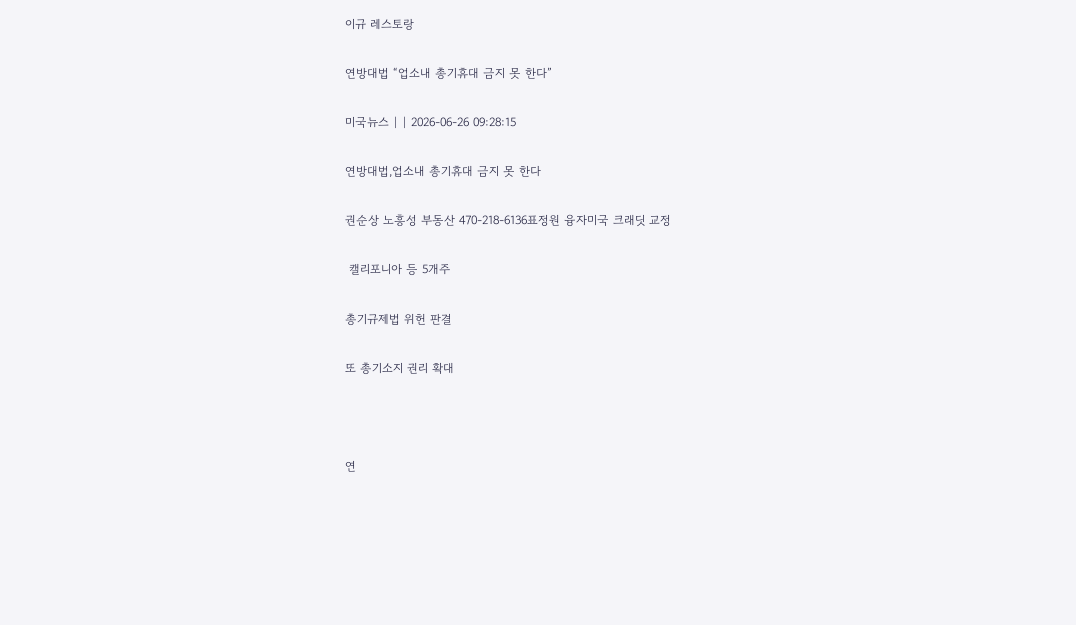이규 레스토랑

연방대법 “업소내 총기휴대 금지 못 한다”

미국뉴스 | | 2026-06-26 09:28:15

연방대법,업소내 총기휴대 금지 못 한다

권순상 노흥성 부동산 470-218-6136표정원 융자미국 크래딧 교정

 캘리포니아 등 5개주

총기규제법 위헌 판결

또 총기소지 권리 확대



연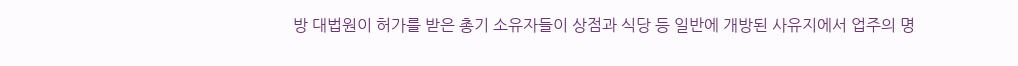방 대법원이 허가를 받은 총기 소유자들이 상점과 식당 등 일반에 개방된 사유지에서 업주의 명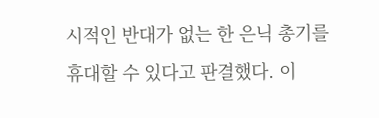시적인 반대가 없는 한 은닉 총기를 휴대할 수 있다고 판결했다. 이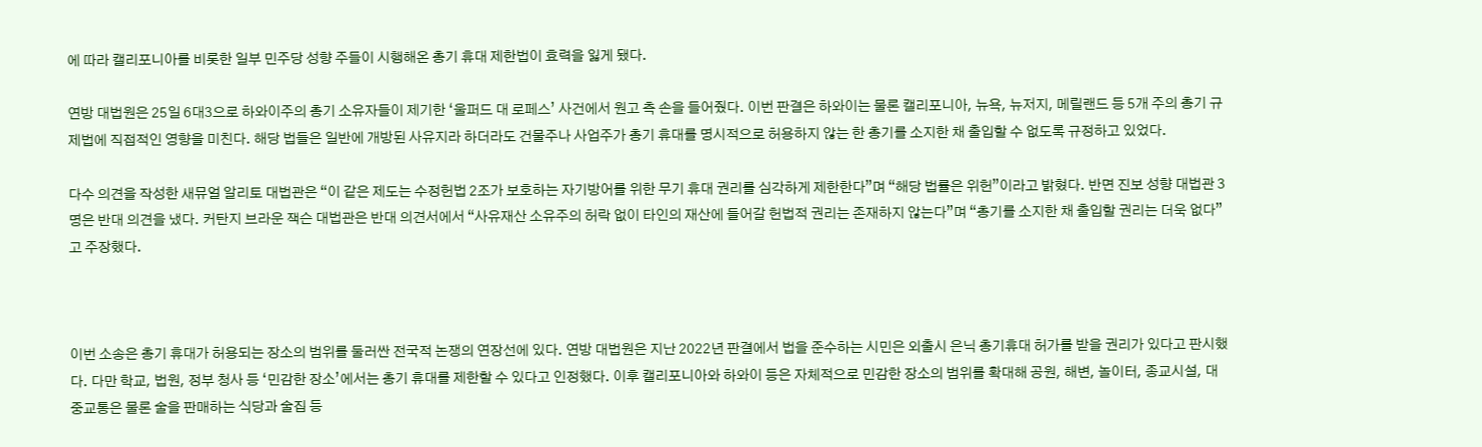에 따라 캘리포니아를 비롯한 일부 민주당 성향 주들이 시행해온 총기 휴대 제한법이 효력을 잃게 됐다.

연방 대법원은 25일 6대3으로 하와이주의 총기 소유자들이 제기한 ‘울퍼드 대 로페스’ 사건에서 원고 측 손을 들어줬다. 이번 판결은 하와이는 물론 캘리포니아, 뉴욕, 뉴저지, 메릴랜드 등 5개 주의 총기 규제법에 직접적인 영향을 미친다. 해당 법들은 일반에 개방된 사유지라 하더라도 건물주나 사업주가 총기 휴대를 명시적으로 허용하지 않는 한 총기를 소지한 채 출입할 수 없도록 규정하고 있었다.

다수 의견을 작성한 새뮤얼 알리토 대법관은 “이 같은 제도는 수정헌법 2조가 보호하는 자기방어를 위한 무기 휴대 권리를 심각하게 제한한다”며 “해당 법률은 위헌”이라고 밝혔다. 반면 진보 성향 대법관 3명은 반대 의견을 냈다. 커탄지 브라운 잭슨 대법관은 반대 의견서에서 “사유재산 소유주의 허락 없이 타인의 재산에 들어갈 헌법적 권리는 존재하지 않는다”며 “총기를 소지한 채 출입할 권리는 더욱 없다”고 주장했다.



이번 소송은 총기 휴대가 허용되는 장소의 범위를 둘러싼 전국적 논쟁의 연장선에 있다. 연방 대법원은 지난 2022년 판결에서 법을 준수하는 시민은 외출시 은닉 총기휴대 허가를 받을 권리가 있다고 판시했다. 다만 학교, 법원, 정부 청사 등 ‘민감한 장소’에서는 총기 휴대를 제한할 수 있다고 인정했다. 이후 캘리포니아와 하와이 등은 자체적으로 민감한 장소의 범위를 확대해 공원, 해변, 놀이터, 종교시설, 대중교통은 물론 술을 판매하는 식당과 술집 등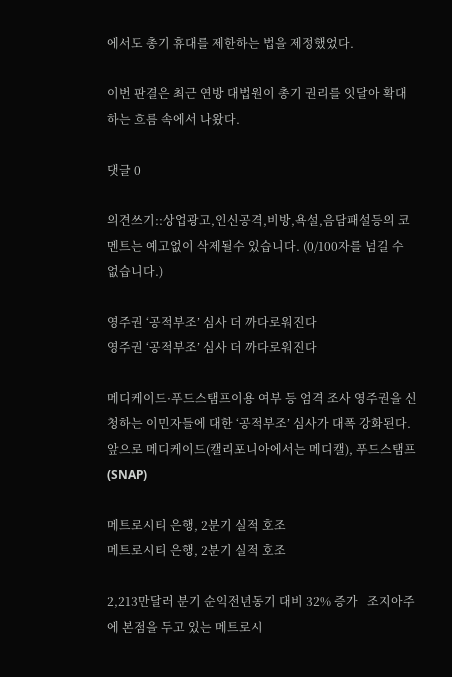에서도 총기 휴대를 제한하는 법을 제정했었다.

이번 판결은 최근 연방 대법원이 총기 권리를 잇달아 확대하는 흐름 속에서 나왔다.

댓글 0

의견쓰기::상업광고,인신공격,비방,욕설,음담패설등의 코멘트는 예고없이 삭제될수 있습니다. (0/100자를 넘길 수 없습니다.)

영주권 ‘공적부조’ 심사 더 까다로워진다
영주권 ‘공적부조’ 심사 더 까다로워진다

메디케이드·푸드스탬프이용 여부 등 엄격 조사 영주권을 신청하는 이민자들에 대한 ‘공적부조’ 심사가 대폭 강화된다. 앞으로 메디케이드(캘리포니아에서는 메디캘), 푸드스탬프(SNAP)

메트로시티 은행, 2분기 실적 호조
메트로시티 은행, 2분기 실적 호조

2,213만달러 분기 순익전년동기 대비 32% 증가   조지아주에 본점을 두고 있는 메트로시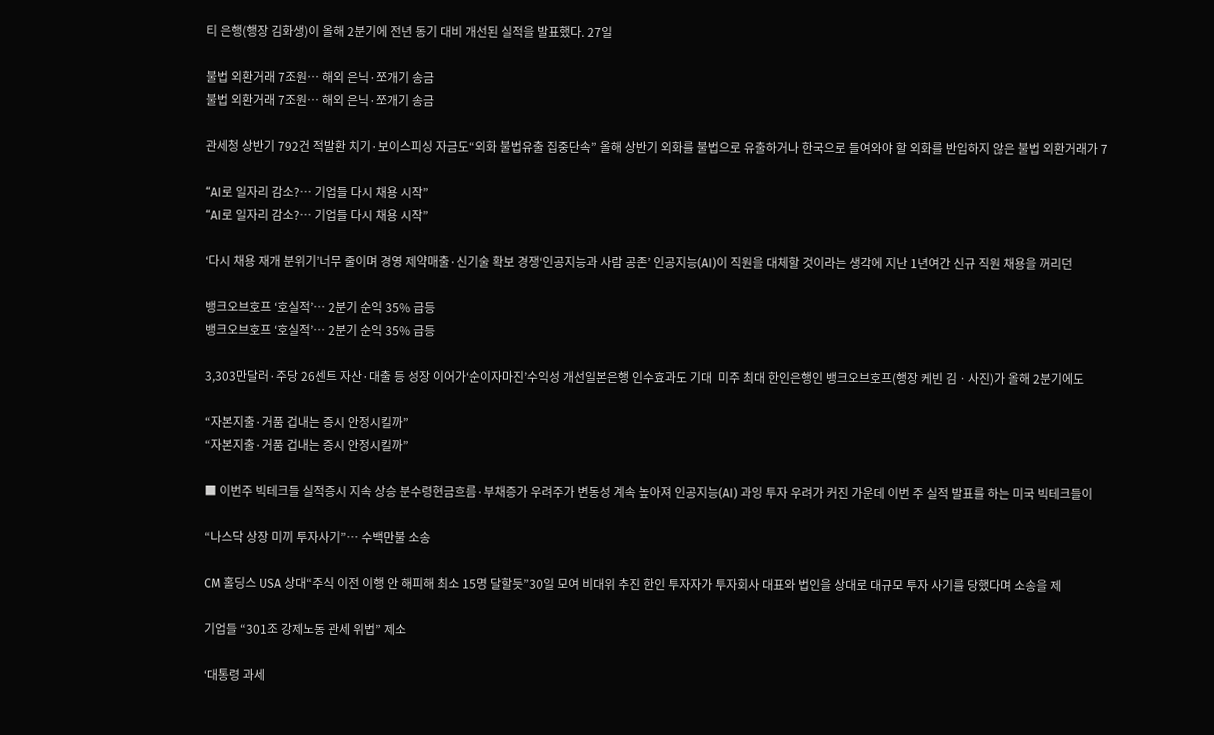티 은행(행장 김화생)이 올해 2분기에 전년 동기 대비 개선된 실적을 발표했다. 27일

불법 외환거래 7조원… 해외 은닉·쪼개기 송금
불법 외환거래 7조원… 해외 은닉·쪼개기 송금

관세청 상반기 792건 적발환 치기·보이스피싱 자금도“외화 불법유출 집중단속” 올해 상반기 외화를 불법으로 유출하거나 한국으로 들여와야 할 외화를 반입하지 않은 불법 외환거래가 7

“AI로 일자리 감소?… 기업들 다시 채용 시작”
“AI로 일자리 감소?… 기업들 다시 채용 시작”

‘다시 채용 재개 분위기’너무 줄이며 경영 제약매출·신기술 확보 경쟁‘인공지능과 사람 공존’ 인공지능(AI)이 직원을 대체할 것이라는 생각에 지난 1년여간 신규 직원 채용을 꺼리던

뱅크오브호프 ‘호실적’… 2분기 순익 35% 급등
뱅크오브호프 ‘호실적’… 2분기 순익 35% 급등

3,303만달러·주당 26센트 자산·대출 등 성장 이어가‘순이자마진’수익성 개선일본은행 인수효과도 기대  미주 최대 한인은행인 뱅크오브호프(행장 케빈 김ㆍ사진)가 올해 2분기에도

“자본지출·거품 겁내는 증시 안정시킬까”
“자본지출·거품 겁내는 증시 안정시킬까”

■ 이번주 빅테크들 실적증시 지속 상승 분수령현금흐름·부채증가 우려주가 변동성 계속 높아져 인공지능(AI) 과잉 투자 우려가 커진 가운데 이번 주 실적 발표를 하는 미국 빅테크들이

“나스닥 상장 미끼 투자사기”… 수백만불 소송

CM 홀딩스 USA 상대“주식 이전 이행 안 해피해 최소 15명 달할듯”30일 모여 비대위 추진 한인 투자자가 투자회사 대표와 법인을 상대로 대규모 투자 사기를 당했다며 소송을 제

기업들 “301조 강제노동 관세 위법” 제소

‘대통령 과세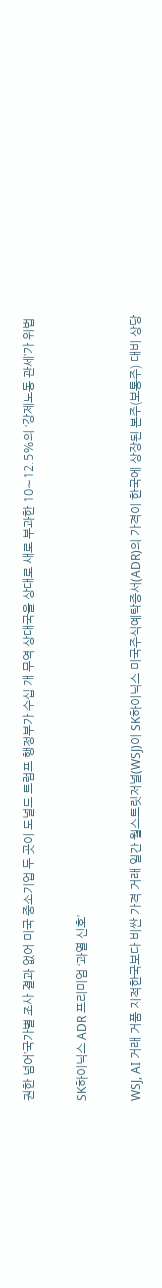권한 넘어’국가별 조사 결과 없어 미국 중소기업 두 곳이 도널드 트럼프 행정부가 수십 개 무역 상대국을 상대로 새로 부과한 10∼12.5%의 ‘강제노동 관세’가 위법

SK하이닉스 ADR 프리미엄 ‘과열 신호’

WSJ, AI 거래 거품 지적한국보다 비싼 가격 거래 일간 월스트릿저널(WSJ)이 SK하이닉스 미국주식예탁증서(ADR)의 가격이 한국에 상장된 본주(보통주) 대비 상당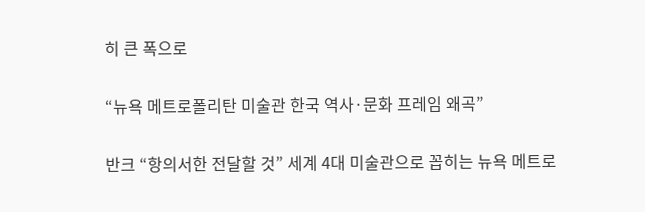히 큰 폭으로

“뉴욕 메트로폴리탄 미술관 한국 역사·문화 프레임 왜곡”

반크 “항의서한 전달할 것” 세계 4대 미술관으로 꼽히는 뉴욕 메트로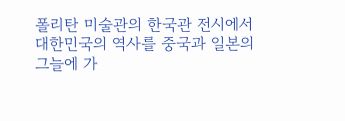폴리탄 미술관의 한국관 전시에서 대한민국의 역사를 중국과 일본의 그늘에 가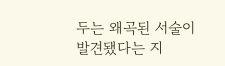두는 왜곡된 서술이 발견됐다는 지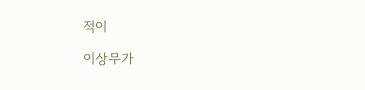적이

이상무가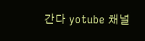간다 yotube 채널